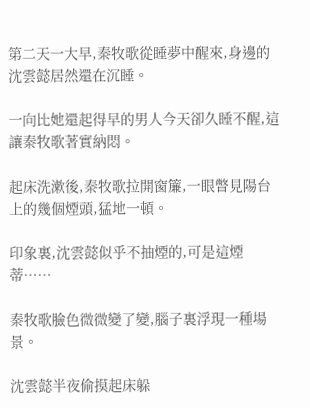第二天一大早,秦牧歌從睡夢中醒來,身邊的沈雲懿居然還在沉睡。

一向比她還起得早的男人今天卻久睡不醒,這讓秦牧歌著實納悶。

起床洗漱後,秦牧歌拉開窗簾,一眼瞥見陽台上的幾個煙頭,猛地一頓。

印象裏,沈雲懿似乎不抽煙的,可是這煙蒂……

秦牧歌臉色微微變了變,腦子裏浮現一種場景。

沈雲懿半夜偷摸起床躲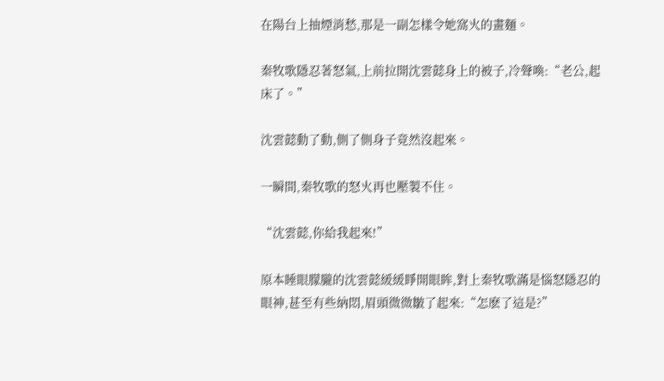在陽台上抽煙消愁,那是一副怎樣令她窩火的畫麵。

秦牧歌隱忍著怒氣,上前拉開沈雲懿身上的被子,冷聲喚:“老公,起床了。”

沈雲懿動了動,側了側身子竟然沒起來。

一瞬間,秦牧歌的怒火再也壓製不住。

“沈雲懿,你給我起來!”

原本睡眼朦朧的沈雲懿緩緩睜開眼眸,對上秦牧歌滿是惱怒隱忍的眼神,甚至有些納悶,眉頭微微皺了起來:“怎麽了這是?”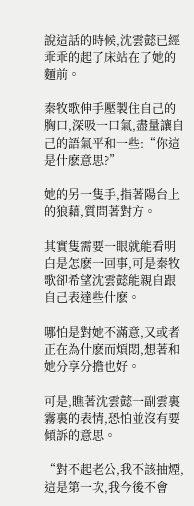說這話的時候,沈雲懿已經乖乖的起了床站在了她的麵前。

秦牧歌伸手壓製住自己的胸口,深吸一口氣,盡量讓自己的語氣平和一些:“你這是什麽意思?”

她的另一隻手,指著陽台上的狼藉,質問著對方。

其實隻需要一眼就能看明白是怎麽一回事,可是秦牧歌卻希望沈雲懿能親自跟自己表達些什麽。

哪怕是對她不滿意,又或者正在為什麽而煩悶,想著和她分享分擔也好。

可是,瞧著沈雲懿一副雲裏霧裏的表情,恐怕並沒有要傾訴的意思。

“對不起老公,我不該抽煙,這是第一次,我今後不會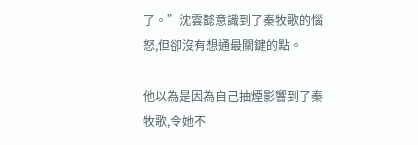了。”沈雲懿意識到了秦牧歌的惱怒,但卻沒有想通最關鍵的點。

他以為是因為自己抽煙影響到了秦牧歌,令她不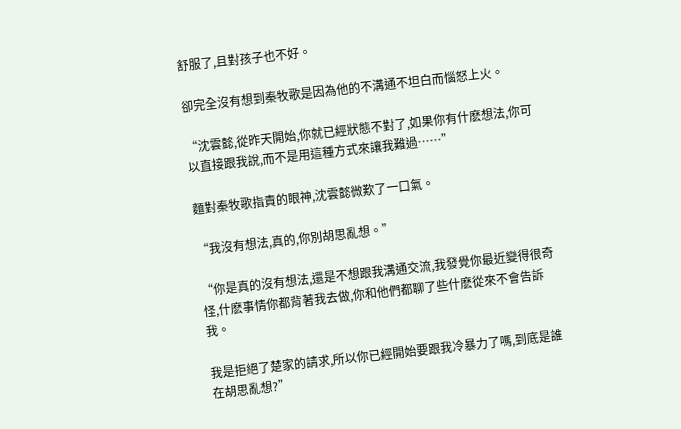舒服了,且對孩子也不好。

卻完全沒有想到秦牧歌是因為他的不溝通不坦白而惱怒上火。

“沈雲懿,從昨天開始,你就已經狀態不對了,如果你有什麽想法,你可以直接跟我說,而不是用這種方式來讓我難過……”

麵對秦牧歌指責的眼神,沈雲懿微歎了一口氣。

“我沒有想法,真的,你別胡思亂想。”

“你是真的沒有想法,還是不想跟我溝通交流,我發覺你最近變得很奇怪,什麽事情你都背著我去做,你和他們都聊了些什麽從來不會告訴我。

我是拒絕了楚家的請求,所以你已經開始要跟我冷暴力了嗎,到底是誰在胡思亂想?”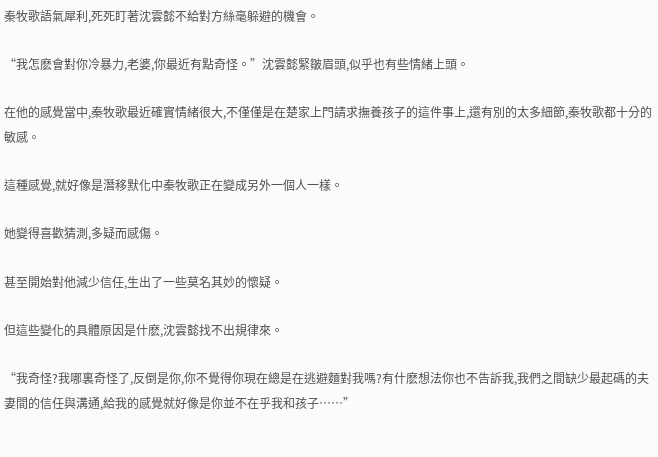秦牧歌語氣犀利,死死盯著沈雲懿不給對方絲毫躲避的機會。

“我怎麽會對你冷暴力,老婆,你最近有點奇怪。”沈雲懿緊皺眉頭,似乎也有些情緒上頭。

在他的感覺當中,秦牧歌最近確實情緒很大,不僅僅是在楚家上門請求撫養孩子的這件事上,還有別的太多細節,秦牧歌都十分的敏感。

這種感覺,就好像是潛移默化中秦牧歌正在變成另外一個人一樣。

她變得喜歡猜測,多疑而感傷。

甚至開始對他減少信任,生出了一些莫名其妙的懷疑。

但這些變化的具體原因是什麽,沈雲懿找不出規律來。

“我奇怪?我哪裏奇怪了,反倒是你,你不覺得你現在總是在逃避麵對我嗎?有什麽想法你也不告訴我,我們之間缺少最起碼的夫妻間的信任與溝通,給我的感覺就好像是你並不在乎我和孩子……”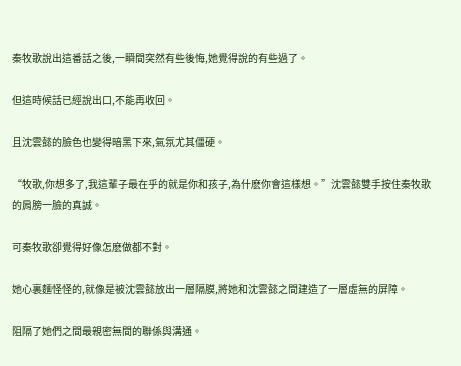秦牧歌說出這番話之後,一瞬間突然有些後悔,她覺得說的有些過了。

但這時候話已經說出口,不能再收回。

且沈雲懿的臉色也變得暗黑下來,氣氛尤其僵硬。

“牧歌,你想多了,我這輩子最在乎的就是你和孩子,為什麽你會這樣想。”沈雲懿雙手按住秦牧歌的肩膀一臉的真誠。

可秦牧歌卻覺得好像怎麽做都不對。

她心裏麵怪怪的,就像是被沈雲懿放出一層隔膜,將她和沈雲懿之間建造了一層虛無的屏障。

阻隔了她們之間最親密無間的聯係與溝通。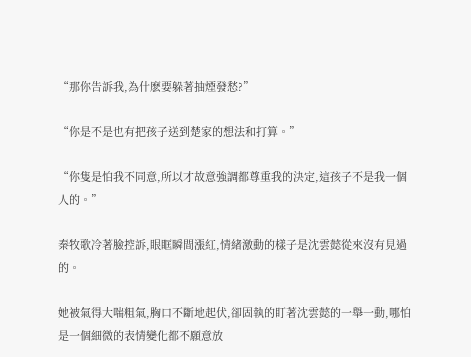“那你告訴我,為什麽要躲著抽煙發愁?”

“你是不是也有把孩子送到楚家的想法和打算。”

“你隻是怕我不同意,所以才故意強調都尊重我的決定,這孩子不是我一個人的。”

秦牧歌冷著臉控訴,眼眶瞬間漲紅,情緒激動的樣子是沈雲懿從來沒有見過的。

她被氣得大喘粗氣,胸口不斷地起伏,卻固執的盯著沈雲懿的一舉一動,哪怕是一個細微的表情變化都不願意放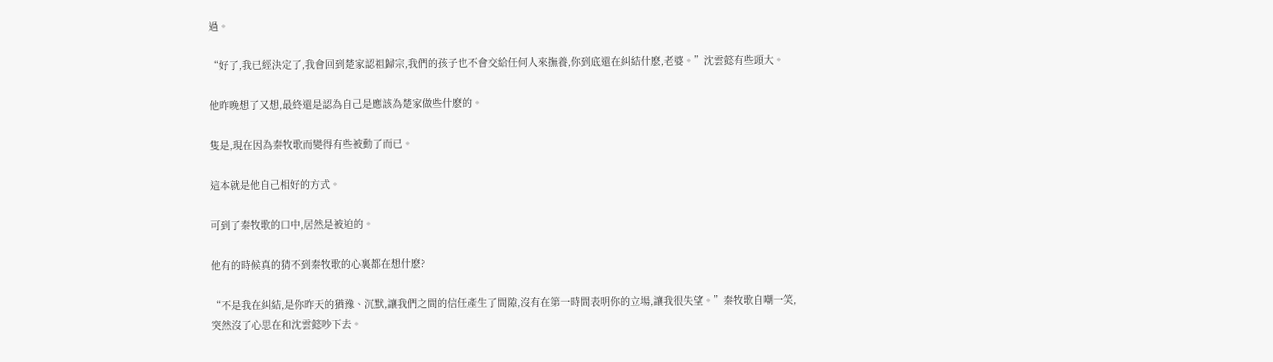過。

“好了,我已經決定了,我會回到楚家認祖歸宗,我們的孩子也不會交給任何人來撫養,你到底還在糾結什麽,老婆。”沈雲懿有些頭大。

他昨晚想了又想,最終還是認為自己是應該為楚家做些什麽的。

隻是,現在因為秦牧歌而變得有些被動了而已。

這本就是他自己相好的方式。

可到了秦牧歌的口中,居然是被迫的。

他有的時候真的猜不到秦牧歌的心裏都在想什麽?

“不是我在糾結,是你昨天的猶豫、沉默,讓我們之間的信任產生了間隙,沒有在第一時間表明你的立場,讓我很失望。”秦牧歌自嘲一笑,突然沒了心思在和沈雲懿吵下去。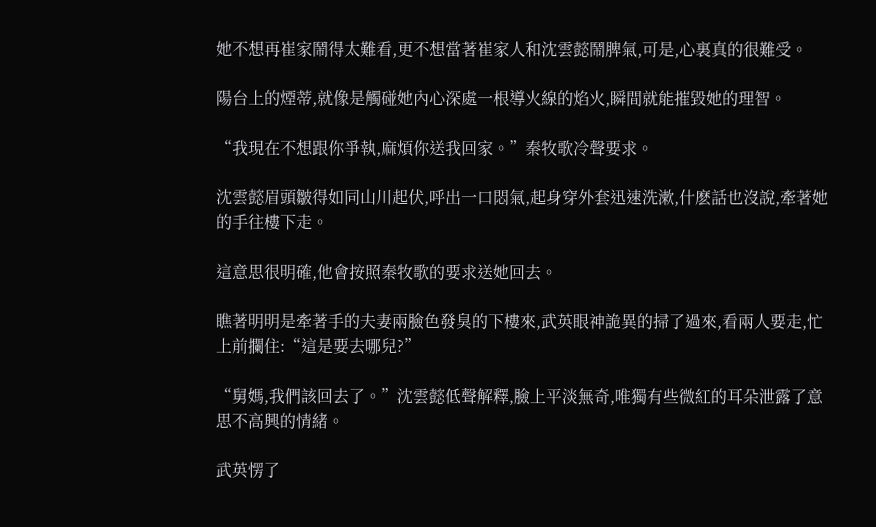她不想再崔家鬧得太難看,更不想當著崔家人和沈雲懿鬧脾氣,可是,心裏真的很難受。

陽台上的煙蒂,就像是觸碰她內心深處一根導火線的焰火,瞬間就能摧毀她的理智。

“我現在不想跟你爭執,麻煩你送我回家。”秦牧歌冷聲要求。

沈雲懿眉頭皺得如同山川起伏,呼出一口悶氣,起身穿外套迅速洗漱,什麽話也沒說,牽著她的手往樓下走。

這意思很明確,他會按照秦牧歌的要求送她回去。

瞧著明明是牽著手的夫妻兩臉色發臭的下樓來,武英眼神詭異的掃了過來,看兩人要走,忙上前攔住:“這是要去哪兒?”

“舅媽,我們該回去了。”沈雲懿低聲解釋,臉上平淡無奇,唯獨有些微紅的耳朵泄露了意思不高興的情緒。

武英愣了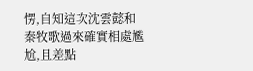愣,自知這次沈雲懿和秦牧歌過來確實相處尷尬,且差點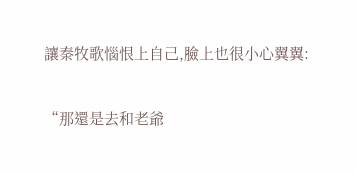讓秦牧歌惱恨上自己,臉上也很小心翼翼:

“那還是去和老爺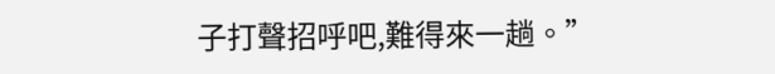子打聲招呼吧,難得來一趟。”